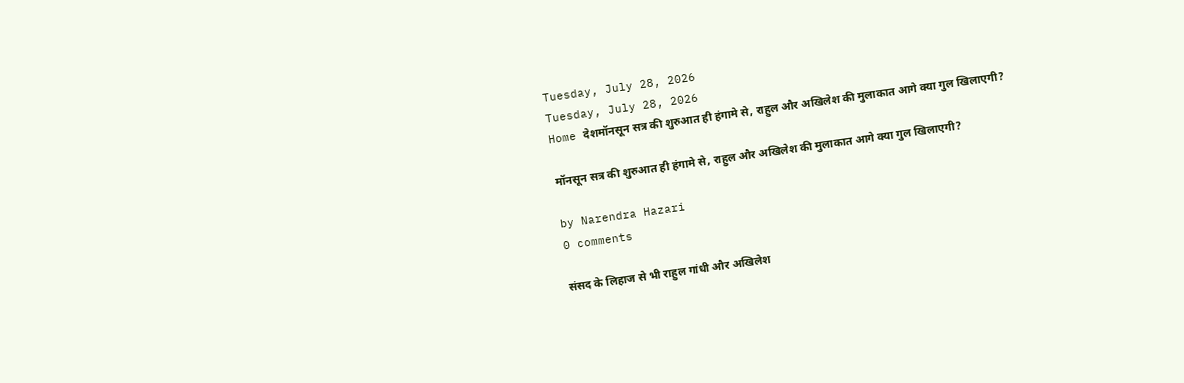Tuesday, July 28, 2026
Tuesday, July 28, 2026
Home देशमॉनसून सत्र की शुरुआत ही हंगामे से, राहुल और अखिलेश की मुलाकात आगे क्या गुल खिलाएगी?

मॉनसून सत्र की शुरुआत ही हंगामे से, राहुल और अखिलेश की मुलाकात आगे क्या गुल खिलाएगी?

by Narendra Hazari
0 comments

संसद के लिहाज से भी राहुल गांधी और अखिलेश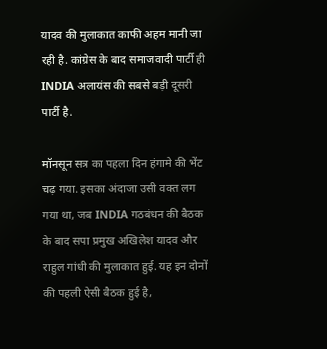यादव की मुलाकात काफी अहम मानी जा रही है. कांग्रेस के बाद समाजवादी पार्टी ही INDIA अलायंस की सबसे बड़ी दूसरी पार्टी है.

मॉनसून सत्र का पहला दिन हंगामे की भेंट चढ़ गया. इसका अंदाजा उसी वक्त लग गया था, जब INDIA गठबंधन की बैठक के बाद सपा प्रमुख अखिलेश यादव और राहुल गांधी की मुलाकात हुई. यह इन दोनों की पहली ऐसी बैठक हुई है,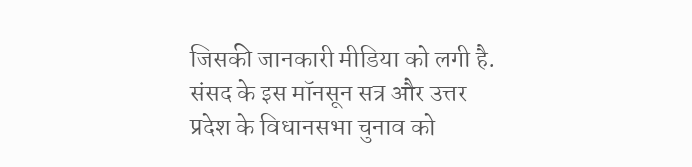जिसकी जानकारी मीडिया को लगी है. संसद के इस मॉनसून सत्र और उत्तर प्रदेश के विधानसभा चुनाव को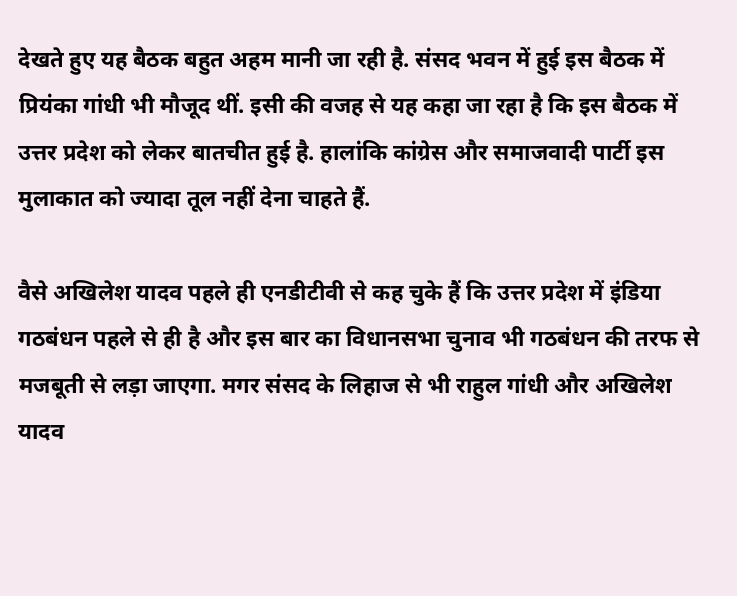देखते हुए यह बैठक बहुत अहम मानी जा रही है. संसद भवन में हुई इस बैठक में प्रियंका गांधी भी मौजूद थीं. इसी की वजह से यह कहा जा रहा है कि इस बैठक में उत्तर प्रदेश को लेकर बातचीत हुई है. हालांकि कांग्रेस और समाजवादी पार्टी इस मुलाकात को ज्यादा तूल नहीं देना चाहते हैं.

वैसे अखिलेश यादव पहले ही एनडीटीवी से कह चुके हैं कि उत्तर प्रदेश में इंडिया गठबंधन पहले से ही है और इस बार का विधानसभा चुनाव भी गठबंधन की तरफ से मजबूती से लड़ा जाएगा. मगर संसद के लिहाज से भी राहुल गांधी और अखिलेश यादव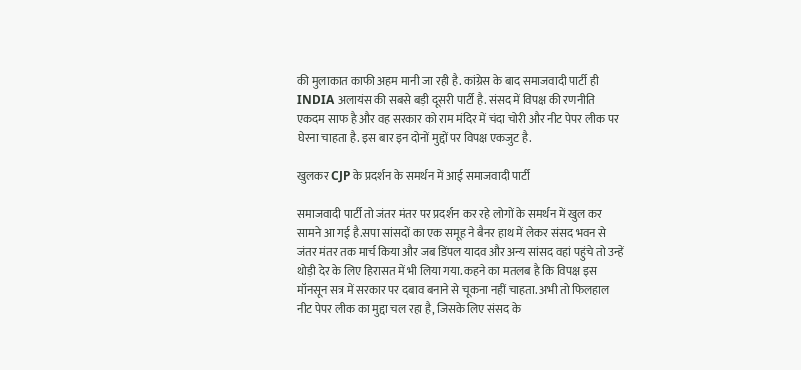की मुलाकात काफी अहम मानी जा रही है. कांग्रेस के बाद समाजवादी पार्टी ही INDIA अलायंस की सबसे बड़ी दूसरी पार्टी है. संसद में विपक्ष की रणनीति एकदम साफ है और वह सरकार को राम मंदिर में चंदा चोरी और नीट पेपर लीक पर घेरना चाहता है. इस बार इन दोनों मुद्दों पर विपक्ष एकजुट है.

खुलकर CJP के प्रदर्शन के समर्थन में आई समाजवादी पार्टी

समाजवादी पार्टी तो जंतर मंतर पर प्रदर्शन कर रहे लोगों के समर्थन में खुल कर सामने आ गई है.सपा सांसदों का एक समूह ने बैनर हाथ में लेकर संसद भवन से जंतर मंतर तक मार्च किया और जब डिंपल यादव और अन्य सांसद वहां पहुंचे तो उन्हें थोड़ी देर के लिए हिरासत में भी लिया गया. कहने का मतलब है कि विपक्ष इस मॉनसून सत्र में सरकार पर दबाव बनाने से चूकना नहीं चाहता. अभी तो फिलहाल नीट पेपर लीक का मुद्दा चल रहा है, जिसके लिए संसद के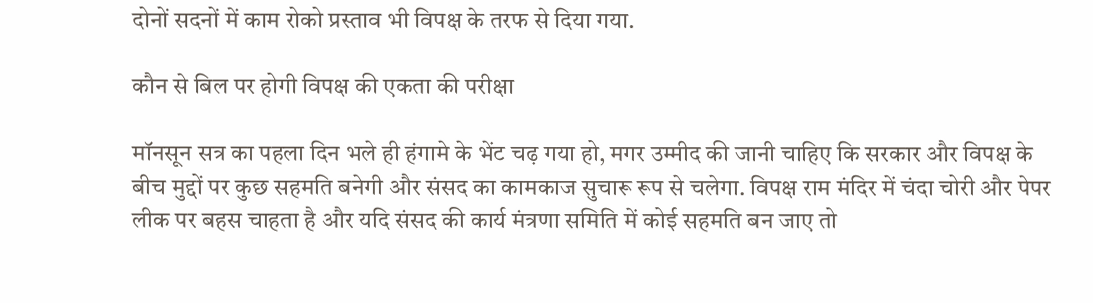दोनों सदनों में काम रोको प्रस्ताव भी विपक्ष के तरफ से दिया गया.

कौन से बिल पर होगी विपक्ष की एकता की परीक्षा

मॉनसून सत्र का पहला दिन भले ही हंगामे के भेंट चढ़ गया हो, मगर उम्मीद की जानी चाहिए कि सरकार और विपक्ष के बीच मुद्दों पर कुछ सहमति बनेगी और संसद का कामकाज सुचारू रूप से चलेगा. विपक्ष राम मंदिर में चंदा चोरी और पेपर लीक पर बहस चाहता है और यदि संसद की कार्य मंत्रणा समिति में कोई सहमति बन जाए तो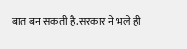बात बन सकती है.सरकार ने भले ही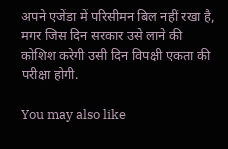अपने एजेंडा में परिसीमन बिल नहीं रखा है, मगर जिस दिन सरकार उसे लाने की कोशिश करेगी उसी दिन विपक्षी एकता की परीक्षा होगी.

You may also like